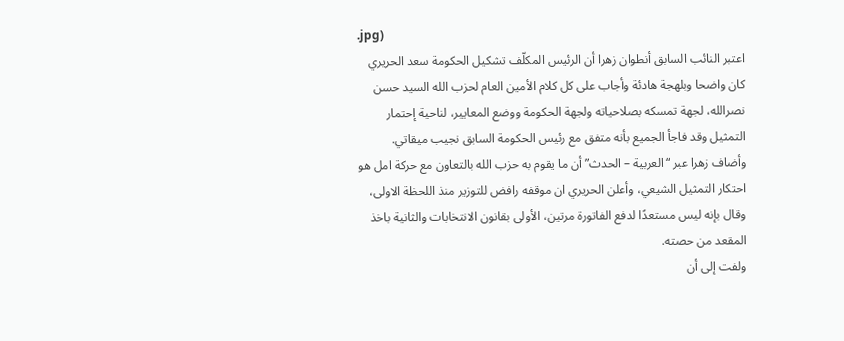.jpg)
اعتبر النائب السابق أنطوان زهرا أن الرئيس المكلّف تشكيل الحكومة سعد الحريري كان واضحا وبلهجة هادئة وأجاب على كل كلام الأمين العام لحزب الله السيد حسن نصرالله، لجهة تمسكه بصلاحياته ولجهة الحكومة ووضع المعايير، لناحية إحتمار التمثيل وقد فاجأ الجميع بأنه متفق مع رئيس الحكومة السابق نجيب ميقاتي.
وأضاف زهرا عبر “العربية – الحدث” أن ما يقوم به حزب الله بالتعاون مع حركة امل هو احتكار التمثيل الشيعي، وأعلن الحريري ان موقفه رافض للتوزير منذ اللحظة الاولى، وقال بإنه ليس مستعدًا لدفع الفاتورة مرتين، الأولى بقانون الانتخابات والثانية باخذ المقعد من حصته.
ولفت إلى أن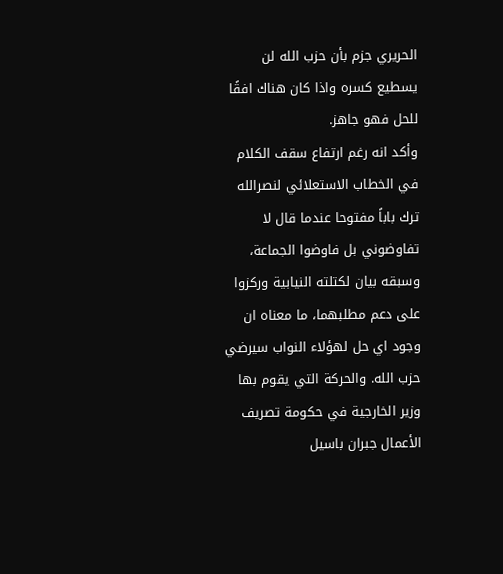الحريري جزم بأن حزب الله لن يسطيع كسره واذا كان هناك افقًا للحل فهو جاهز.
وأكد انه رغم ارتفاع سقف الكلام في الخطاب الاستعلائي لنصرالله ترك باباً مفتوحا عندما قال لا تفاوضوني بل فاوضوا الجماعة، وسبقه بيان لكتلته النيابية وركزوا على دعم مطلبهما، ما معناه ان وجود اي حل لهؤلاء النواب سيرضي حزب الله. والحركة التي يقوم بها وزير الخارجية في حكومة تصريف الأعمال جبران باسيل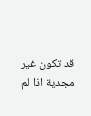قد تكون غير مجدية اذا لم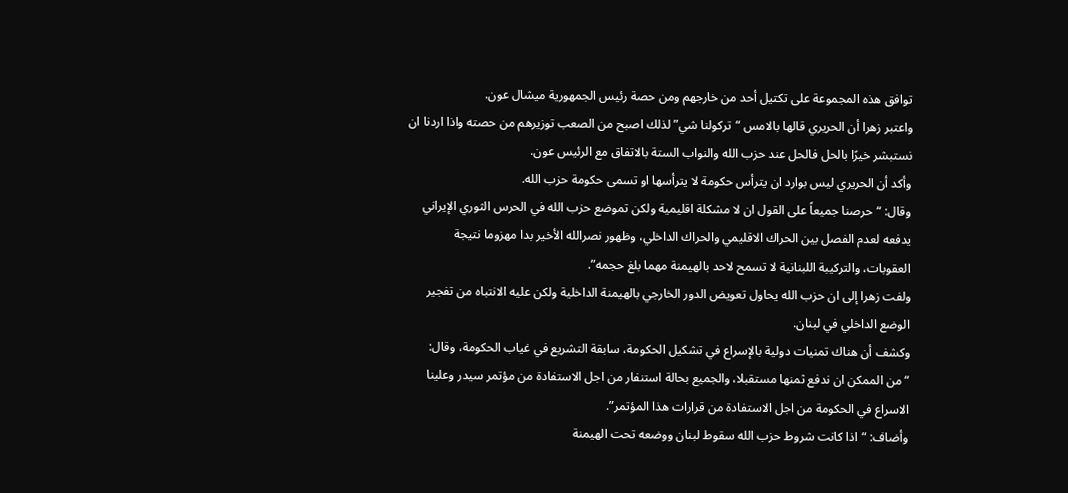توافق هذه المجموعة على تكتيل أحد من خارجهم ومن حصة رئيس الجمهورية ميشال عون.
واعتبر زهرا أن الحريري قالها بالامس “تركولنا شي” لذلك اصبح من الصعب توزيرهم من حصته واذا اردنا ان نستبشر خيرًا بالحل فالحل عند حزب الله والنواب الستة بالاتفاق مع الرئيس عون.
وأكد أن الحريري ليس بوارد ان يترأس حكومة لا يترأسها او تسمى حكومة حزب الله.
وقال: “حرصنا جميعاً على القول ان لا مشكلة اقليمية ولكن تموضع حزب الله في الحرس الثوري الإيراني يدفعه لعدم الفصل بين الحراك الاقليمي والحراك الداخلي، وظهور نصرالله الأخير بدا مهزوما نتيجة العقوبات، والتركيبة اللبنانية لا تسمح لاحد بالهيمنة مهما بلغ حجمه”.
ولفت زهرا إلى ان حزب الله يحاول تعويض الدور الخارجي بالهيمنة الداخلية ولكن عليه الانتباه من تفجير الوضع الداخلي في لبنان.
وكشف أن هناك تمنيات دولية بالإسراع في تشكيل الحكومة، سابقة التشريع في غياب الحكومة، وقال: “من الممكن ان ندفع ثمنها مستقبلا، والجميع بحالة استنفار من اجل الاستفادة من مؤتمر سيدر وعلينا الاسراع في الحكومة من اجل الاستفادة من قرارات هذا المؤتمر”.
وأضاف: “اذا كانت شروط حزب الله سقوط لبنان ووضعه تحت الهيمنة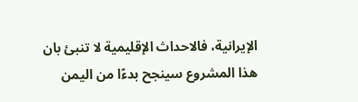الإيرانية، فالاحداث الإقليمية لا تنبئ بان هذا المشروع سينجح بدءًا من اليمن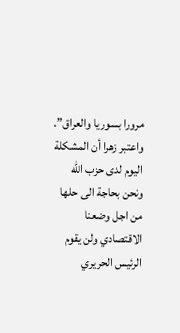مرورا بسوريا والعراق”.
واعتبر زهرا أن المشكلة اليوم لدى حزب الله ونحن بحاجة الى حلها من اجل وضعنا الاقتصادي ولن يقوم الرئيس الحريري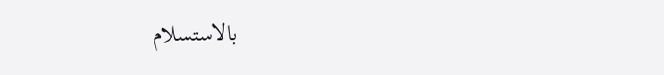بالاستسلام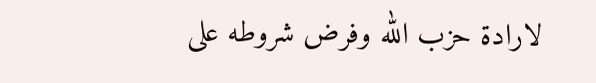لارادة حزب الله وفرض شروطه على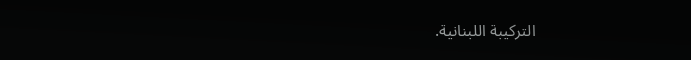التركيبة اللبنانية.